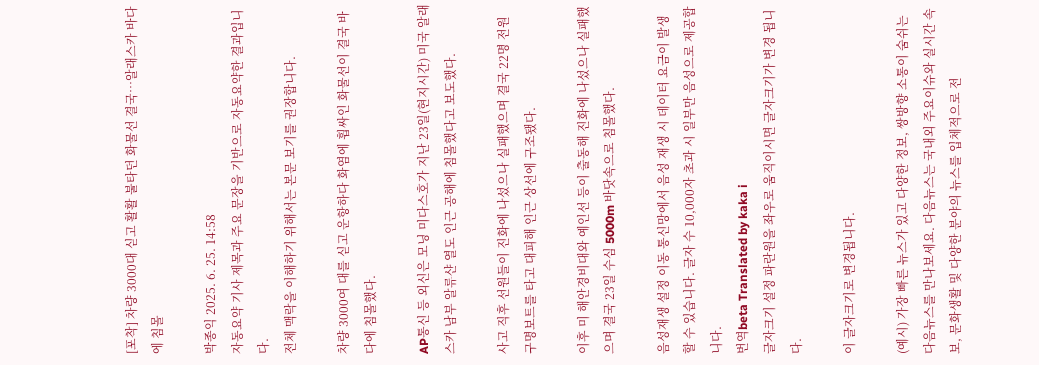[포착] 차량 3000대 싣고 활활 불타던 화물선 결국…알래스카 바다에 침몰

박종익 2025. 6. 25. 14:58
자동요약 기사 제목과 주요 문장을 기반으로 자동요약한 결과입니다.
전체 맥락을 이해하기 위해서는 본문 보기를 권장합니다.

차량 3000여 대를 싣고 운항하다 화염에 휩싸인 화물선이 결국 바다에 침몰했다.

AP통신 등 외신은 모닝 미다스호가 지난 23일(현지시간) 미국 알래스카 남부 알류샨 열도 인근 공해에 침몰했다고 보도했다.

사고 직후 선원들이 진화에 나섰으나 실패했으며 결국 22명 전원 구명보트를 타고 대피해 인근 상선에 구조됐다.

이후 미 해안경비대와 예인선 등이 출동해 진화에 나섰으나 실패했으며 결국 23일 수심 5000m 바닷속으로 침몰했다.

음성재생 설정 이동 통신망에서 음성 재생 시 데이터 요금이 발생할 수 있습니다. 글자 수 10,000자 초과 시 일부만 음성으로 제공합니다.
번역beta Translated by kaka i
글자크기 설정 파란원을 좌우로 움직이시면 글자크기가 변경 됩니다.

이 글자크기로 변경됩니다.

(예시) 가장 빠른 뉴스가 있고 다양한 정보, 쌍방향 소통이 숨쉬는 다음뉴스를 만나보세요. 다음뉴스는 국내외 주요이슈와 실시간 속보, 문화생활 및 다양한 분야의 뉴스를 입체적으로 전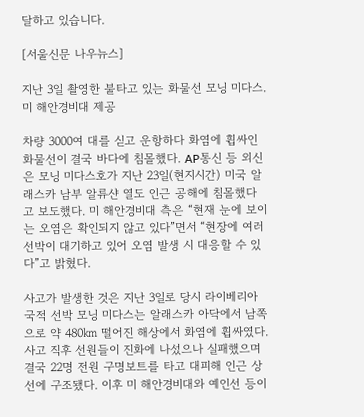달하고 있습니다.

[서울신문 나우뉴스]

지난 3일 촬영한 불타고 있는 화물선 모닝 미다스. 미 해안경비대 제공

차량 3000여 대를 싣고 운항하다 화염에 휩싸인 화물선이 결국 바다에 침몰했다. AP통신 등 외신은 모닝 미다스호가 지난 23일(현지시간) 미국 알래스카 남부 알류샨 열도 인근 공해에 침몰했다고 보도했다. 미 해안경비대 측은 “현재 눈에 보이는 오염은 확인되지 않고 있다”면서 “현장에 여러 선박이 대기하고 있어 오염 발생 시 대응할 수 있다”고 밝혔다.

사고가 발생한 것은 지난 3일로 당시 라이베리아 국적 선박 모닝 미다스는 알래스카 아닥에서 남쪽으로 약 480㎞ 떨어진 해상에서 화염에 휩싸였다. 사고 직후 선원들이 진화에 나섰으나 실패했으며 결국 22명 전원 구명보트를 타고 대피해 인근 상선에 구조됐다. 이후 미 해안경비대와 예인선 등이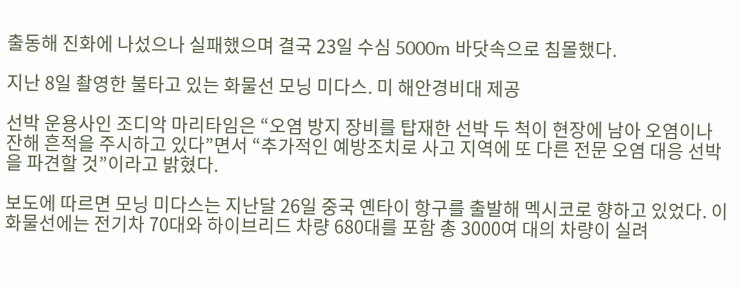출동해 진화에 나섰으나 실패했으며 결국 23일 수심 5000m 바닷속으로 침몰했다.

지난 8일 촬영한 불타고 있는 화물선 모닝 미다스. 미 해안경비대 제공

선박 운용사인 조디악 마리타임은 “오염 방지 장비를 탑재한 선박 두 척이 현장에 남아 오염이나 잔해 흔적을 주시하고 있다”면서 “추가적인 예방조치로 사고 지역에 또 다른 전문 오염 대응 선박을 파견할 것”이라고 밝혔다.

보도에 따르면 모닝 미다스는 지난달 26일 중국 옌타이 항구를 출발해 멕시코로 향하고 있었다. 이 화물선에는 전기차 70대와 하이브리드 차량 680대를 포함 총 3000여 대의 차량이 실려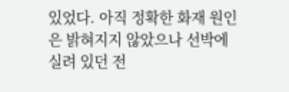있었다. 아직 정확한 화재 원인은 밝혀지지 않았으나 선박에 실려 있던 전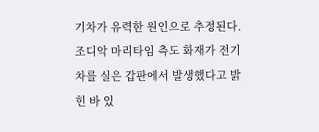기차가 유력한 원인으로 추정된다. 조디악 마리타임 측도 화재가 전기차를 실은 갑판에서 발생했다고 밝힌 바 있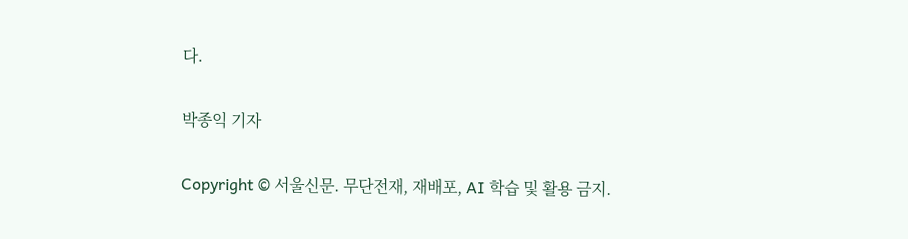다.

박종익 기자

Copyright © 서울신문. 무단전재, 재배포, AI 학습 및 활용 금지.